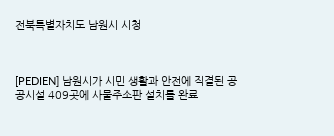전북특별자치도 남원시 시청



[PEDIEN] 남원시가 시민 생활과 안전에 직결된 공공시설 409곳에 사물주소판 설치를 완료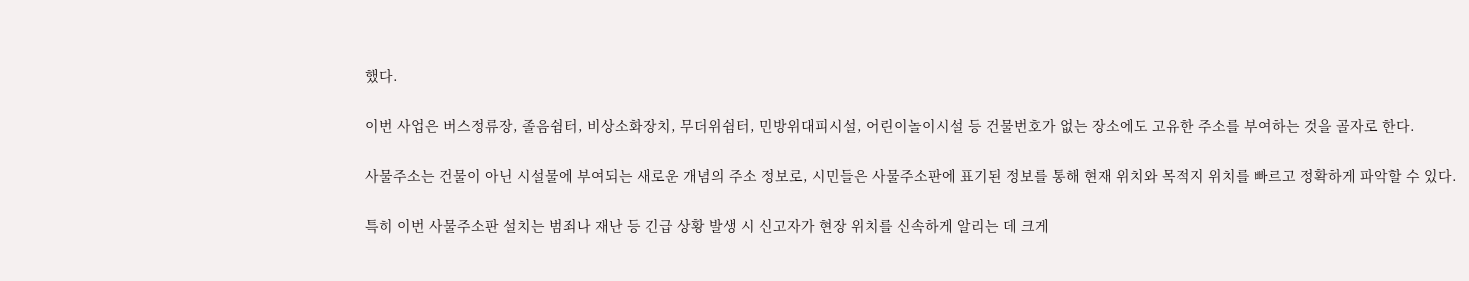했다.

이번 사업은 버스정류장, 졸음쉼터, 비상소화장치, 무더위쉼터, 민방위대피시설, 어린이놀이시설 등 건물번호가 없는 장소에도 고유한 주소를 부여하는 것을 골자로 한다.

사물주소는 건물이 아닌 시설물에 부여되는 새로운 개념의 주소 정보로, 시민들은 사물주소판에 표기된 정보를 통해 현재 위치와 목적지 위치를 빠르고 정확하게 파악할 수 있다.

특히 이번 사물주소판 설치는 범죄나 재난 등 긴급 상황 발생 시 신고자가 현장 위치를 신속하게 알리는 데 크게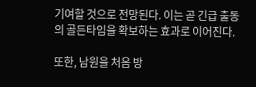기여할 것으로 전망된다. 이는 곧 긴급 출동의 골든타임을 확보하는 효과로 이어진다.

또한, 남원을 처음 방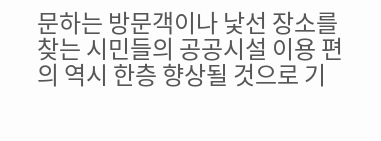문하는 방문객이나 낯선 장소를 찾는 시민들의 공공시설 이용 편의 역시 한층 향상될 것으로 기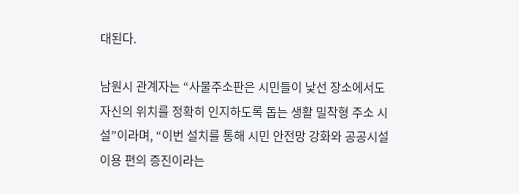대된다.

남원시 관계자는 “사물주소판은 시민들이 낯선 장소에서도 자신의 위치를 정확히 인지하도록 돕는 생활 밀착형 주소 시설”이라며, “이번 설치를 통해 시민 안전망 강화와 공공시설 이용 편의 증진이라는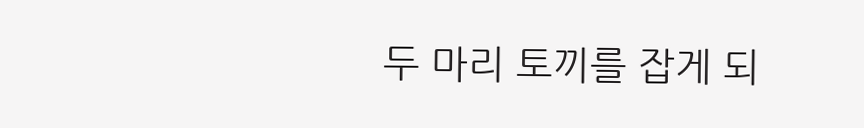두 마리 토끼를 잡게 되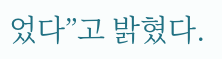었다”고 밝혔다.